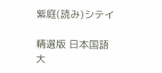紫庭(読み)シテイ

精選版 日本国語大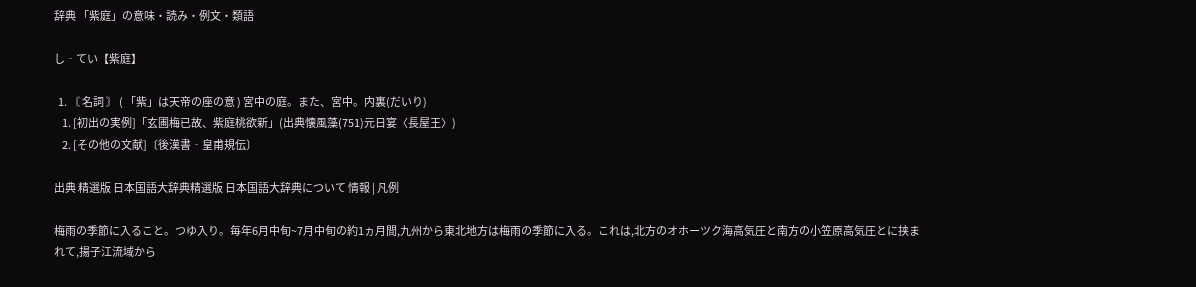辞典 「紫庭」の意味・読み・例文・類語

し‐てい【紫庭】

  1. 〘 名詞 〙 ( 「紫」は天帝の座の意 ) 宮中の庭。また、宮中。内裏(だいり)
    1. [初出の実例]「玄圃梅已故、紫庭桃欲新」(出典懐風藻(751)元日宴〈長屋王〉)
    2. [その他の文献]〔後漢書‐皇甫規伝〕

出典 精選版 日本国語大辞典精選版 日本国語大辞典について 情報 | 凡例

梅雨の季節に入ること。つゆ入り。毎年6月中旬~7月中旬の約1ヵ月間,九州から東北地方は梅雨の季節に入る。これは,北方のオホーツク海高気圧と南方の小笠原高気圧とに挟まれて,揚子江流域から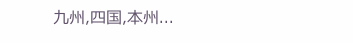九州,四国,本州...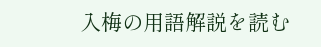入梅の用語解説を読む